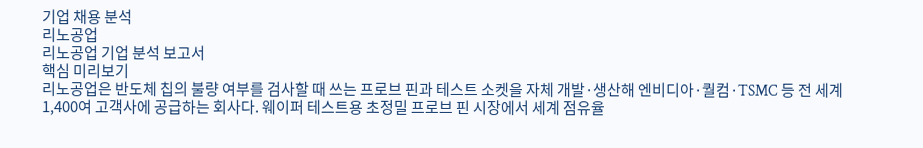기업 채용 분석
리노공업
리노공업 기업 분석 보고서
핵심 미리보기
리노공업은 반도체 칩의 불량 여부를 검사할 때 쓰는 프로브 핀과 테스트 소켓을 자체 개발·생산해 엔비디아·퀄컴·TSMC 등 전 세계 1,400여 고객사에 공급하는 회사다. 웨이퍼 테스트용 초정밀 프로브 핀 시장에서 세계 점유율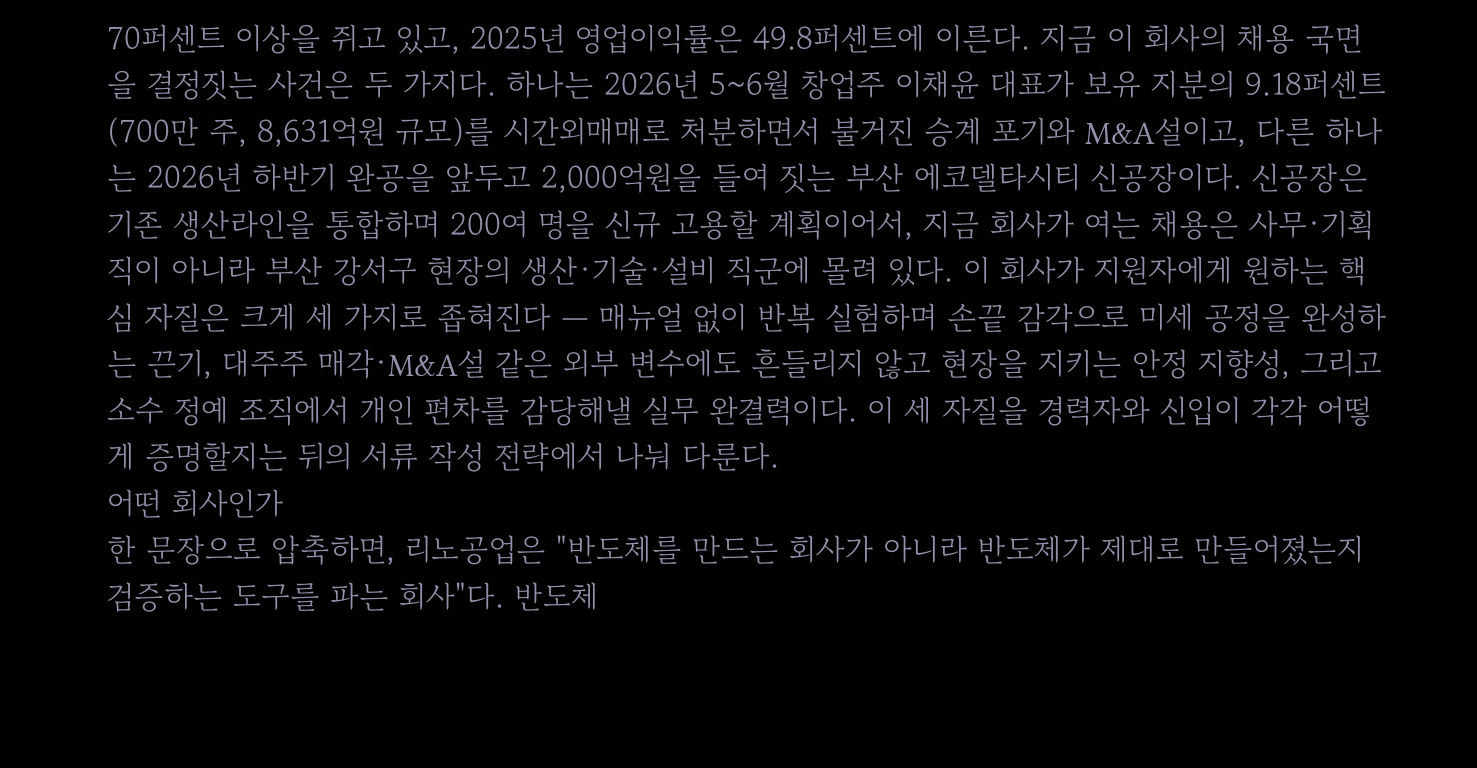70퍼센트 이상을 쥐고 있고, 2025년 영업이익률은 49.8퍼센트에 이른다. 지금 이 회사의 채용 국면을 결정짓는 사건은 두 가지다. 하나는 2026년 5~6월 창업주 이채윤 대표가 보유 지분의 9.18퍼센트(700만 주, 8,631억원 규모)를 시간외매매로 처분하면서 불거진 승계 포기와 M&A설이고, 다른 하나는 2026년 하반기 완공을 앞두고 2,000억원을 들여 짓는 부산 에코델타시티 신공장이다. 신공장은 기존 생산라인을 통합하며 200여 명을 신규 고용할 계획이어서, 지금 회사가 여는 채용은 사무·기획직이 아니라 부산 강서구 현장의 생산·기술·설비 직군에 몰려 있다. 이 회사가 지원자에게 원하는 핵심 자질은 크게 세 가지로 좁혀진다 — 매뉴얼 없이 반복 실험하며 손끝 감각으로 미세 공정을 완성하는 끈기, 대주주 매각·M&A설 같은 외부 변수에도 흔들리지 않고 현장을 지키는 안정 지향성, 그리고 소수 정예 조직에서 개인 편차를 감당해낼 실무 완결력이다. 이 세 자질을 경력자와 신입이 각각 어떻게 증명할지는 뒤의 서류 작성 전략에서 나눠 다룬다.
어떤 회사인가
한 문장으로 압축하면, 리노공업은 "반도체를 만드는 회사가 아니라 반도체가 제대로 만들어졌는지 검증하는 도구를 파는 회사"다. 반도체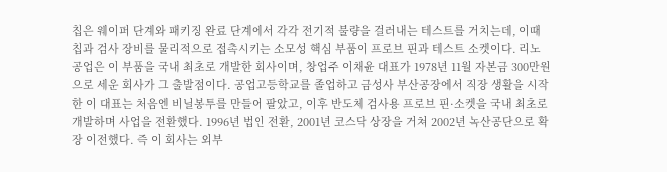칩은 웨이퍼 단계와 패키징 완료 단계에서 각각 전기적 불량을 걸러내는 테스트를 거치는데, 이때 칩과 검사 장비를 물리적으로 접촉시키는 소모성 핵심 부품이 프로브 핀과 테스트 소켓이다. 리노공업은 이 부품을 국내 최초로 개발한 회사이며, 창업주 이채윤 대표가 1978년 11월 자본금 300만원으로 세운 회사가 그 출발점이다. 공업고등학교를 졸업하고 금성사 부산공장에서 직장 생활을 시작한 이 대표는 처음엔 비닐봉투를 만들어 팔았고, 이후 반도체 검사용 프로브 핀·소켓을 국내 최초로 개발하며 사업을 전환했다. 1996년 법인 전환, 2001년 코스닥 상장을 거쳐 2002년 녹산공단으로 확장 이전했다. 즉 이 회사는 외부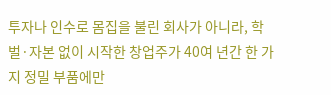투자나 인수로 몸집을 불린 회사가 아니라, 학벌·자본 없이 시작한 창업주가 40여 년간 한 가지 정밀 부품에만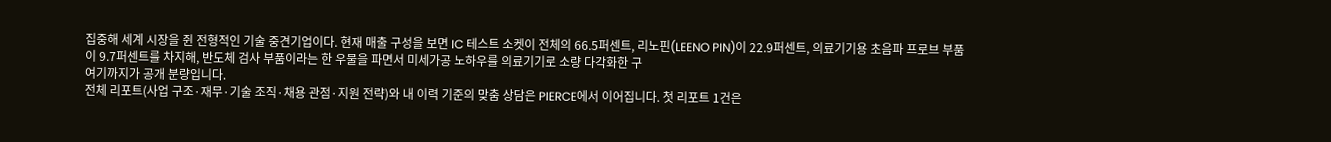집중해 세계 시장을 쥔 전형적인 기술 중견기업이다. 현재 매출 구성을 보면 IC 테스트 소켓이 전체의 66.5퍼센트, 리노핀(LEENO PIN)이 22.9퍼센트, 의료기기용 초음파 프로브 부품이 9.7퍼센트를 차지해, 반도체 검사 부품이라는 한 우물을 파면서 미세가공 노하우를 의료기기로 소량 다각화한 구
여기까지가 공개 분량입니다.
전체 리포트(사업 구조·재무·기술 조직·채용 관점·지원 전략)와 내 이력 기준의 맞춤 상담은 PIERCE에서 이어집니다. 첫 리포트 1건은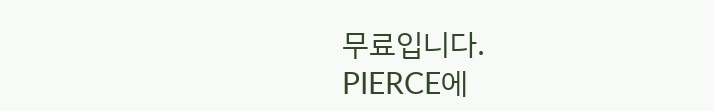무료입니다.
PIERCE에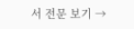서 전문 보기 →